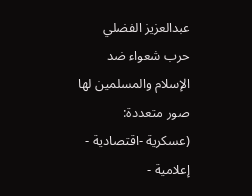عبدالعزيز الفضلي
حرب شعواء ضد الإسلام والمسلمين لها صور متعددة:
(عسكرية -اقتصادية - إعلامية -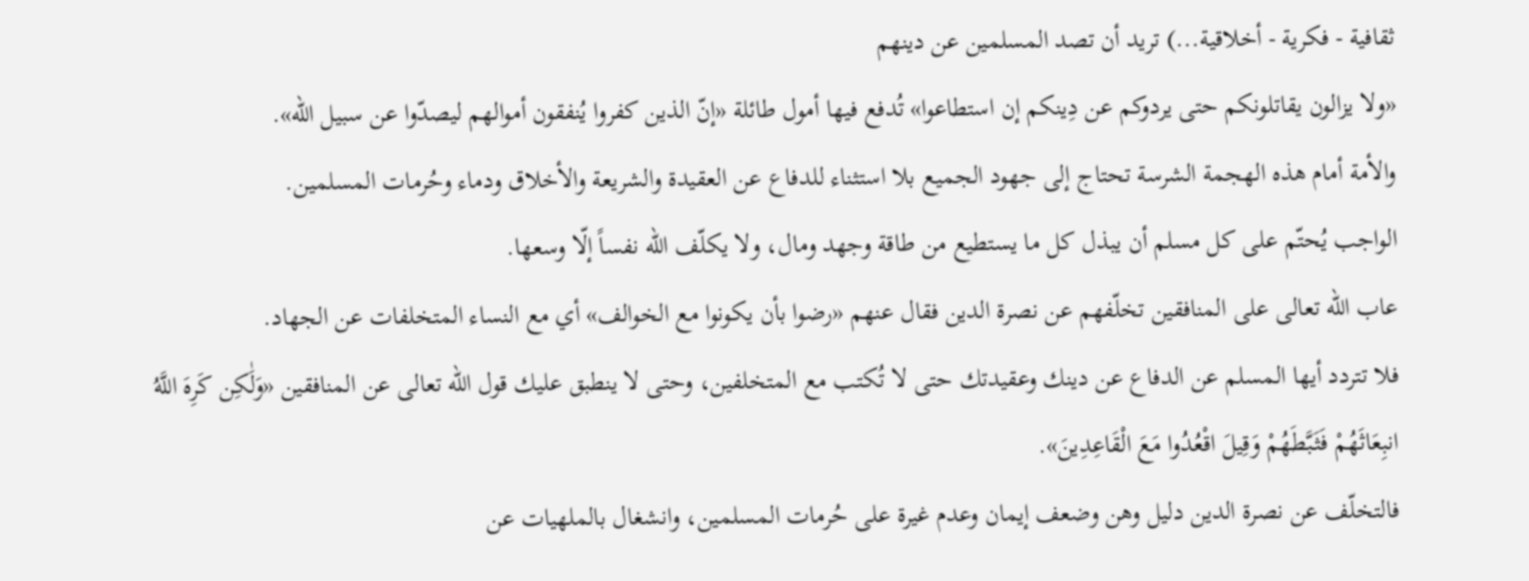ثقافية - فكرية - أخلاقية...) تريد أن تصد المسلمين عن دينهم
«ولا يزالون يقاتلونكم حتى يردوكم عن دِينكم إن استطاعوا» تُدفع فيها أمول طائلة «إنّ الذين كفروا يُنفقون أموالهم ليصدّوا عن سبيل الله».
والأمة أمام هذه الهجمة الشرسة تحتاج إلى جهود الجميع بلا استثناء للدفاع عن العقيدة والشريعة والأخلاق ودماء وحُرمات المسلمين.
الواجب يُحتّم على كل مسلم أن يبذل كل ما يستطيع من طاقة وجهد ومال، ولا يكلّف الله نفساً إلّا وسعها.
عاب الله تعالى على المنافقين تخلّفهم عن نصرة الدين فقال عنهم «رضوا بأن يكونوا مع الخوالف» أي مع النساء المتخلفات عن الجهاد.
فلا تتردد أيها المسلم عن الدفاع عن دينك وعقيدتك حتى لا تُكتب مع المتخلفين، وحتى لا ينطبق عليك قول الله تعالى عن المنافقين «وَلَٰكِن كَرِهَ اللَّهُ انبِعَاثَهُمْ فَثَبَّطَهُمْ وَقِيلَ اقْعُدُوا مَعَ الْقَاعِدِينَ».
فالتخلّف عن نصرة الدين دليل وهن وضعف إيمان وعدم غيرة على حُرمات المسلمين، وانشغال بالملهيات عن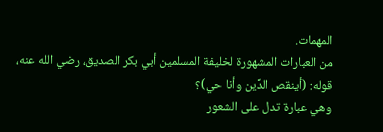المهمات.
من العبارات المشهورة لخليفة المسلمين أبي بكر الصديق، رضي الله عنه، قوله: (أينقص الدِّين وأنا حي)؟
وهي عبارة تدل على الشعور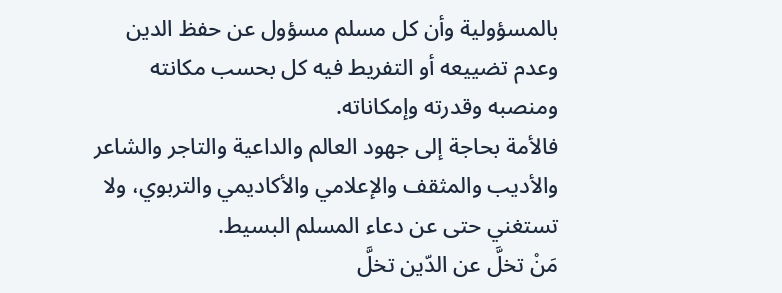بالمسؤولية وأن كل مسلم مسؤول عن حفظ الدين وعدم تضييعه أو التفريط فيه كل بحسب مكانته ومنصبه وقدرته وإمكاناته.
فالأمة بحاجة إلى جهود العالم والداعية والتاجر والشاعر والأديب والمثقف والإعلامي والأكاديمي والتربوي، ولا تستغني حتى عن دعاء المسلم البسيط.
مَنْ تخلَّ عن الدّين تخلَّ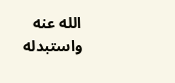الله عنه واستبدله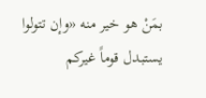بمَنْ هو خير منه «وإن تتولوا يستبدل قوماً غيركم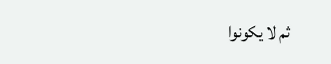ثم لا يكونوا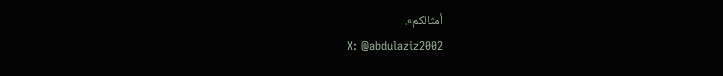أمثالكم».
X: @abdulaziz2002